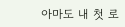아마도 내 첫 로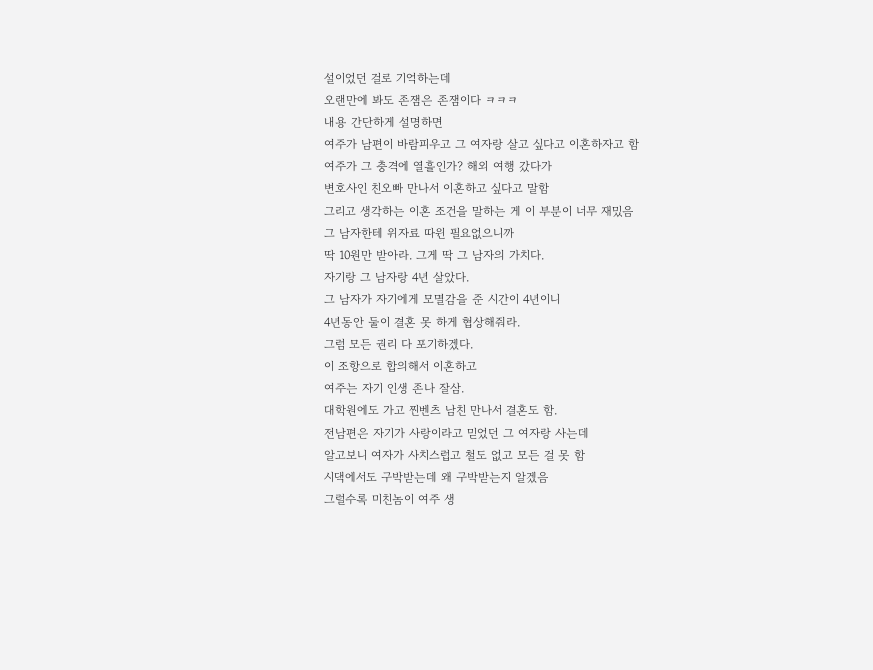설이었던 걸로 기억하는데
오랜만에 봐도 존잼은 존잼이다 ㅋㅋㅋ
내용 간단하게 설명하면
여주가 남편이 바람피우고 그 여자랑 살고 싶다고 이혼하자고 함
여주가 그 충격에 열흘인가? 해외 여행 갔다가
변호사인 친오빠 만나서 이혼하고 싶다고 말함
그리고 생각하는 이혼 조건을 말하는 게 이 부분이 너무 재밌음
그 남자한테 위자료 따윈 필요없으니까
딱 10원만 받아라. 그게 딱 그 남자의 가치다.
자기랑 그 남자랑 4년 살았다.
그 남자가 자기에게 모멸감을 준 시간이 4년이니
4년동안 둘이 결혼 못 하게 협상해줘라.
그럼 모든 권리 다 포기하겠다.
이 조항으로 합의해서 이혼하고
여주는 자기 인생 존나 잘삼.
대학원에도 가고 찐벤츠 남친 만나서 결혼도 함.
전남편은 자기가 사랑이라고 믿었던 그 여자랑 사는데
알고보니 여자가 사치스럽고 철도 없고 모든 걸 못 함
시댁에서도 구박받는데 왜 구박받는지 알겠음
그럴수록 미친놈이 여주 생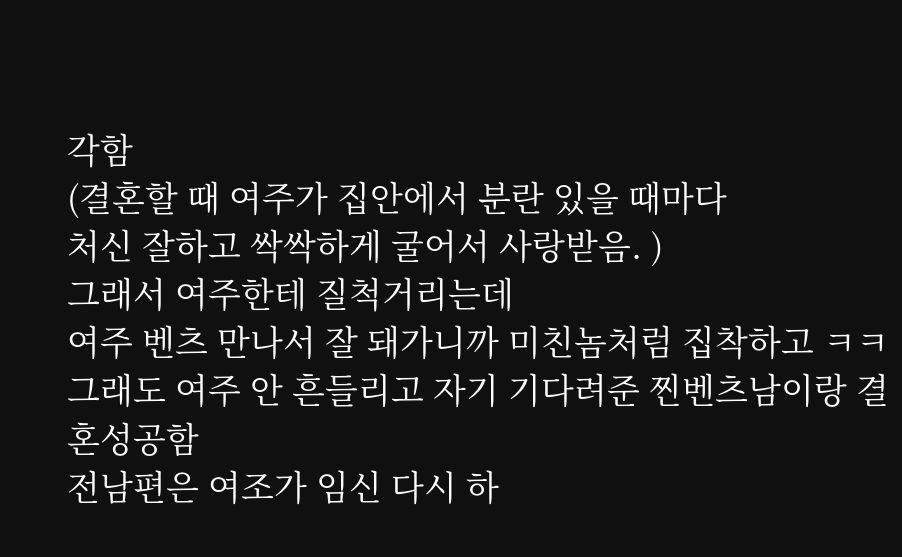각함
(결혼할 때 여주가 집안에서 분란 있을 때마다
처신 잘하고 싹싹하게 굴어서 사랑받음. )
그래서 여주한테 질척거리는데
여주 벤츠 만나서 잘 돼가니까 미친놈처럼 집착하고 ㅋㅋ
그래도 여주 안 흔들리고 자기 기다려준 찐벤츠남이랑 결혼성공함
전남편은 여조가 임신 다시 하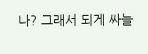나? 그래서 되게 싸늘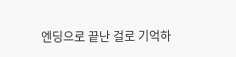엔딩으로 끝난 걸로 기억하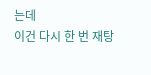는데
이건 다시 한 번 재탕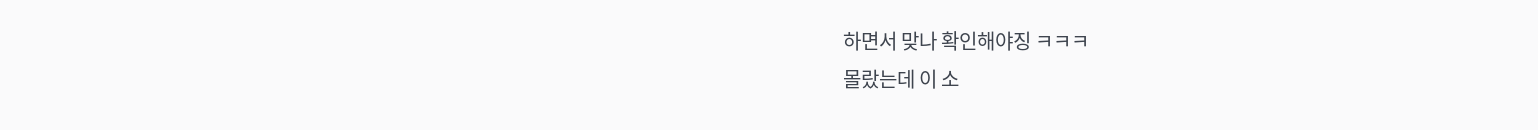하면서 맞나 확인해야징 ㅋㅋㅋ
몰랐는데 이 소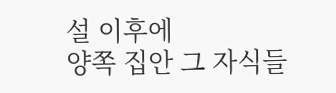설 이후에
양쪽 집안 그 자식들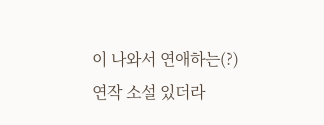이 나와서 연애하는(?) 연작 소설 있더라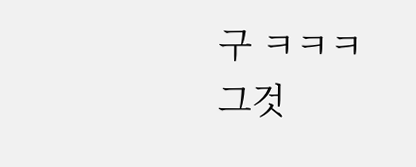구 ㅋㅋㅋ
그것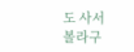도 사서 볼라구